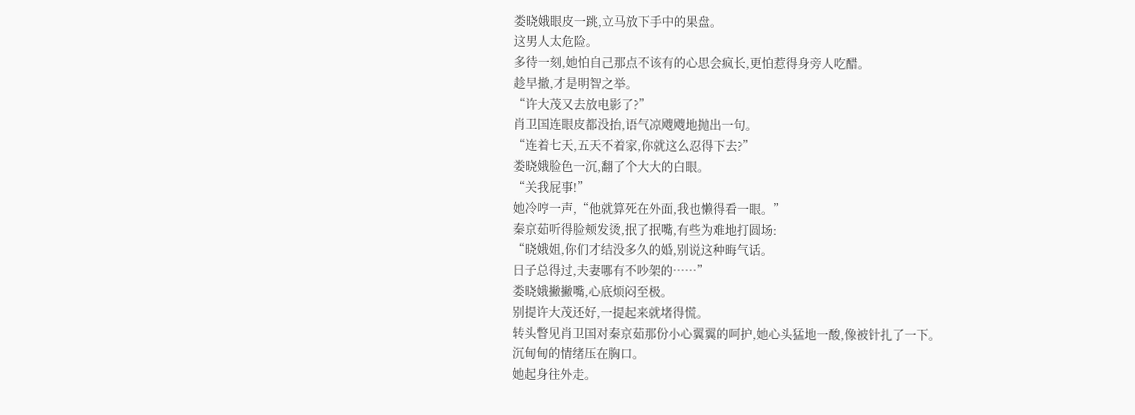娄晓娥眼皮一跳,立马放下手中的果盘。
这男人太危险。
多待一刻,她怕自己那点不该有的心思会疯长,更怕惹得身旁人吃醋。
趁早撤,才是明智之举。
“许大茂又去放电影了?”
肖卫国连眼皮都没抬,语气凉飕飕地抛出一句。
“连着七天,五天不着家,你就这么忍得下去?”
娄晓娥脸色一沉,翻了个大大的白眼。
“关我屁事!”
她冷哼一声,“他就算死在外面,我也懒得看一眼。”
秦京茹听得脸颊发烫,抿了抿嘴,有些为难地打圆场:
“晓娥姐,你们才结没多久的婚,别说这种晦气话。
日子总得过,夫妻哪有不吵架的……”
娄晓娥撇撇嘴,心底烦闷至极。
别提许大茂还好,一提起来就堵得慌。
转头瞥见肖卫国对秦京茹那份小心翼翼的呵护,她心头猛地一酸,像被针扎了一下。
沉甸甸的情绪压在胸口。
她起身往外走。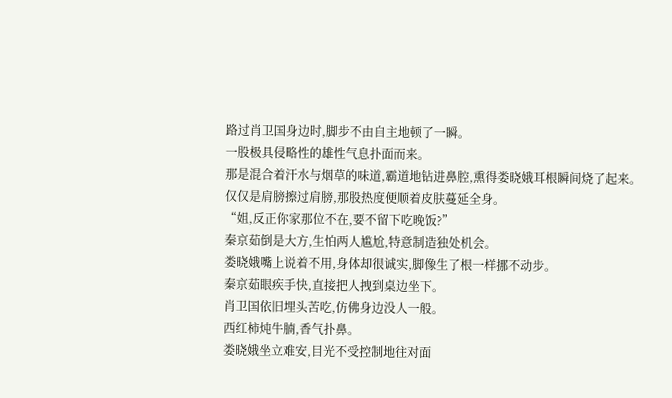路过肖卫国身边时,脚步不由自主地顿了一瞬。
一股极具侵略性的雄性气息扑面而来。
那是混合着汗水与烟草的味道,霸道地钻进鼻腔,熏得娄晓娥耳根瞬间烧了起来。
仅仅是肩膀擦过肩膀,那股热度便顺着皮肤蔓延全身。
“姐,反正你家那位不在,要不留下吃晚饭?”
秦京茹倒是大方,生怕两人尴尬,特意制造独处机会。
娄晓娥嘴上说着不用,身体却很诚实,脚像生了根一样挪不动步。
秦京茹眼疾手快,直接把人拽到桌边坐下。
肖卫国依旧埋头苦吃,仿佛身边没人一般。
西红柿炖牛腩,香气扑鼻。
娄晓娥坐立难安,目光不受控制地往对面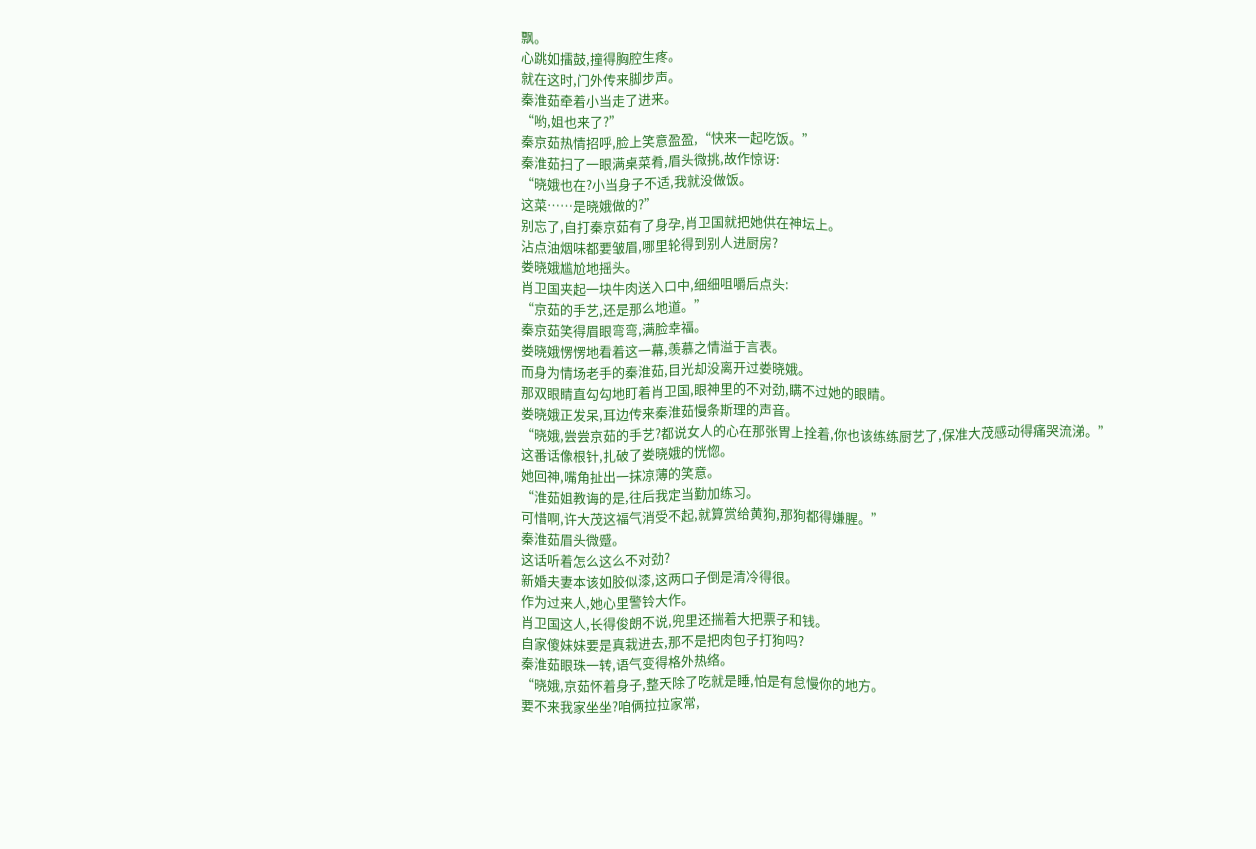飘。
心跳如擂鼓,撞得胸腔生疼。
就在这时,门外传来脚步声。
秦淮茹牵着小当走了进来。
“哟,姐也来了?”
秦京茹热情招呼,脸上笑意盈盈,“快来一起吃饭。”
秦淮茹扫了一眼满桌菜肴,眉头微挑,故作惊讶:
“晓娥也在?小当身子不适,我就没做饭。
这菜……是晓娥做的?”
别忘了,自打秦京茹有了身孕,肖卫国就把她供在神坛上。
沾点油烟味都要皱眉,哪里轮得到别人进厨房?
娄晓娥尴尬地摇头。
肖卫国夹起一块牛肉送入口中,细细咀嚼后点头:
“京茹的手艺,还是那么地道。”
秦京茹笑得眉眼弯弯,满脸幸福。
娄晓娥愣愣地看着这一幕,羡慕之情溢于言表。
而身为情场老手的秦淮茹,目光却没离开过娄晓娥。
那双眼睛直勾勾地盯着肖卫国,眼神里的不对劲,瞒不过她的眼睛。
娄晓娥正发呆,耳边传来秦淮茹慢条斯理的声音。
“晓娥,尝尝京茹的手艺?都说女人的心在那张胃上拴着,你也该练练厨艺了,保准大茂感动得痛哭流涕。”
这番话像根针,扎破了娄晓娥的恍惚。
她回神,嘴角扯出一抹凉薄的笑意。
“淮茹姐教诲的是,往后我定当勤加练习。
可惜啊,许大茂这福气消受不起,就算赏给黄狗,那狗都得嫌腥。”
秦淮茹眉头微蹙。
这话听着怎么这么不对劲?
新婚夫妻本该如胶似漆,这两口子倒是清冷得很。
作为过来人,她心里警铃大作。
肖卫国这人,长得俊朗不说,兜里还揣着大把票子和钱。
自家傻妹妹要是真栽进去,那不是把肉包子打狗吗?
秦淮茹眼珠一转,语气变得格外热络。
“晓娥,京茹怀着身子,整天除了吃就是睡,怕是有怠慢你的地方。
要不来我家坐坐?咱俩拉拉家常,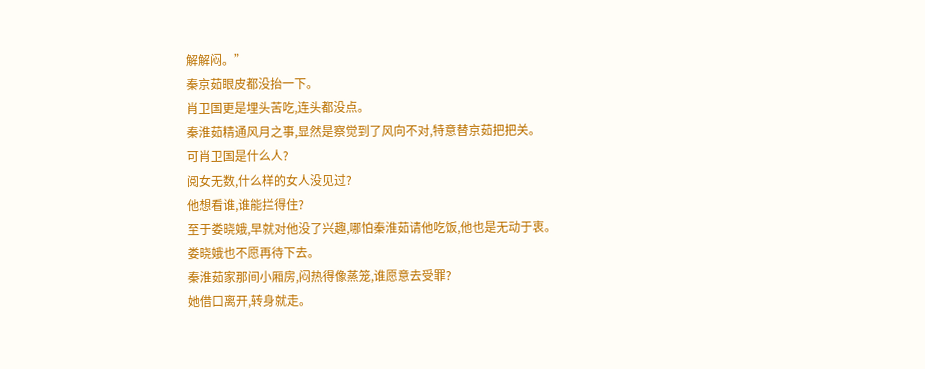解解闷。”
秦京茹眼皮都没抬一下。
肖卫国更是埋头苦吃,连头都没点。
秦淮茹精通风月之事,显然是察觉到了风向不对,特意替京茹把把关。
可肖卫国是什么人?
阅女无数,什么样的女人没见过?
他想看谁,谁能拦得住?
至于娄晓娥,早就对他没了兴趣,哪怕秦淮茹请他吃饭,他也是无动于衷。
娄晓娥也不愿再待下去。
秦淮茹家那间小厢房,闷热得像蒸笼,谁愿意去受罪?
她借口离开,转身就走。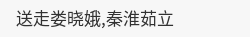送走娄晓娥,秦淮茹立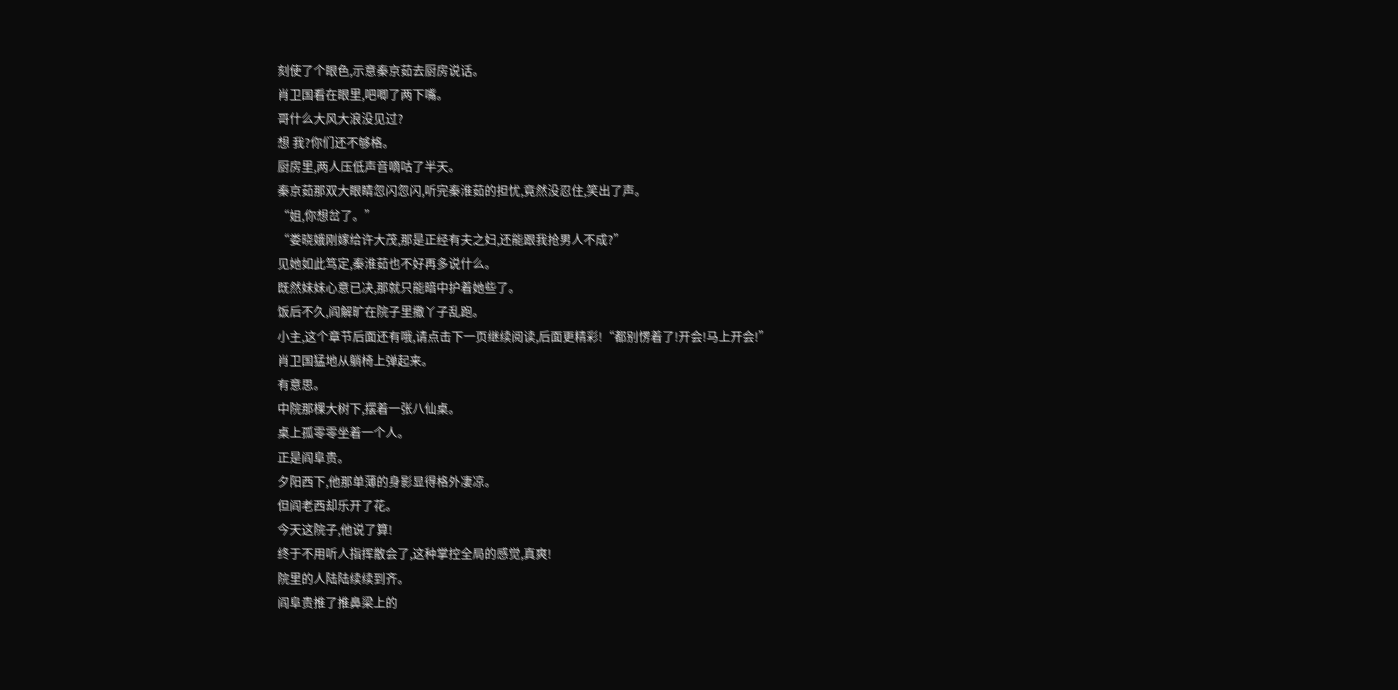刻使了个眼色,示意秦京茹去厨房说话。
肖卫国看在眼里,吧唧了两下嘴。
哥什么大风大浪没见过?
想 我?你们还不够格。
厨房里,两人压低声音嘀咕了半天。
秦京茹那双大眼睛忽闪忽闪,听完秦淮茹的担忧,竟然没忍住,笑出了声。
“姐,你想岔了。”
“娄晓娥刚嫁给许大茂,那是正经有夫之妇,还能跟我抢男人不成?”
见她如此笃定,秦淮茹也不好再多说什么。
既然妹妹心意已决,那就只能暗中护着她些了。
饭后不久,阎解旷在院子里撒丫子乱跑。
小主,这个章节后面还有哦,请点击下一页继续阅读,后面更精彩!“都别愣着了!开会!马上开会!”
肖卫国猛地从躺椅上弹起来。
有意思。
中院那棵大树下,摆着一张八仙桌。
桌上孤零零坐着一个人。
正是阎阜贵。
夕阳西下,他那单薄的身影显得格外凄凉。
但阎老西却乐开了花。
今天这院子,他说了算!
终于不用听人指挥散会了,这种掌控全局的感觉,真爽!
院里的人陆陆续续到齐。
阎阜贵推了推鼻梁上的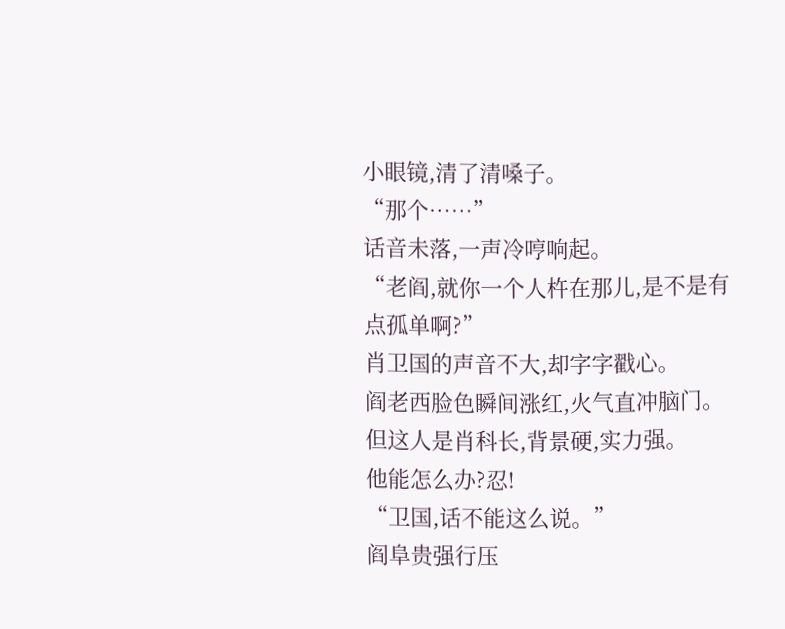小眼镜,清了清嗓子。
“那个……”
话音未落,一声冷哼响起。
“老阎,就你一个人杵在那儿,是不是有点孤单啊?”
肖卫国的声音不大,却字字戳心。
阎老西脸色瞬间涨红,火气直冲脑门。
但这人是肖科长,背景硬,实力强。
他能怎么办?忍!
“卫国,话不能这么说。”
阎阜贵强行压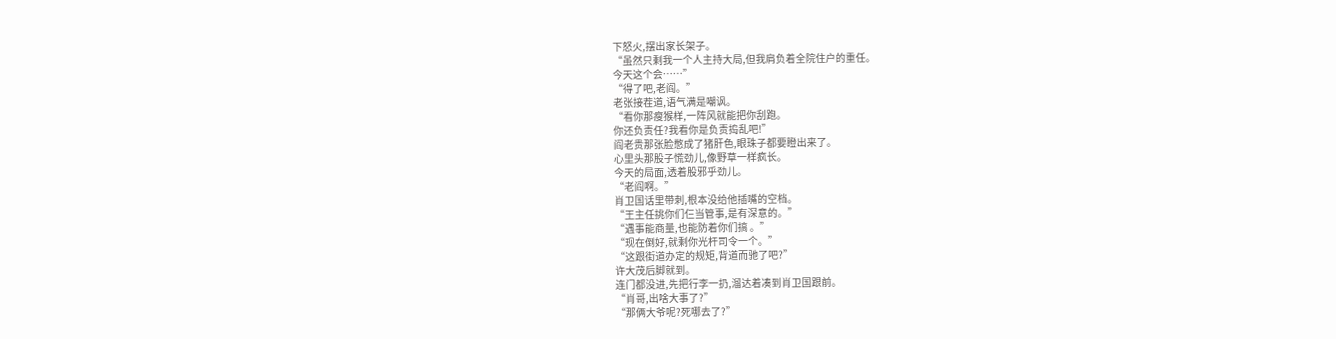下怒火,摆出家长架子。
“虽然只剩我一个人主持大局,但我肩负着全院住户的重任。
今天这个会……”
“得了吧,老阎。”
老张接茬道,语气满是嘲讽。
“看你那瘦猴样,一阵风就能把你刮跑。
你还负责任?我看你是负责捣乱吧!”
阎老贵那张脸憋成了猪肝色,眼珠子都要瞪出来了。
心里头那股子慌劲儿,像野草一样疯长。
今天的局面,透着股邪乎劲儿。
“老阎啊。”
肖卫国话里带刺,根本没给他插嘴的空档。
“王主任挑你们仨当管事,是有深意的。”
“遇事能商量,也能防着你们搞 。”
“现在倒好,就剩你光杆司令一个。”
“这跟街道办定的规矩,背道而驰了吧?”
许大茂后脚就到。
连门都没进,先把行李一扔,溜达着凑到肖卫国跟前。
“肖哥,出啥大事了?”
“那俩大爷呢?死哪去了?”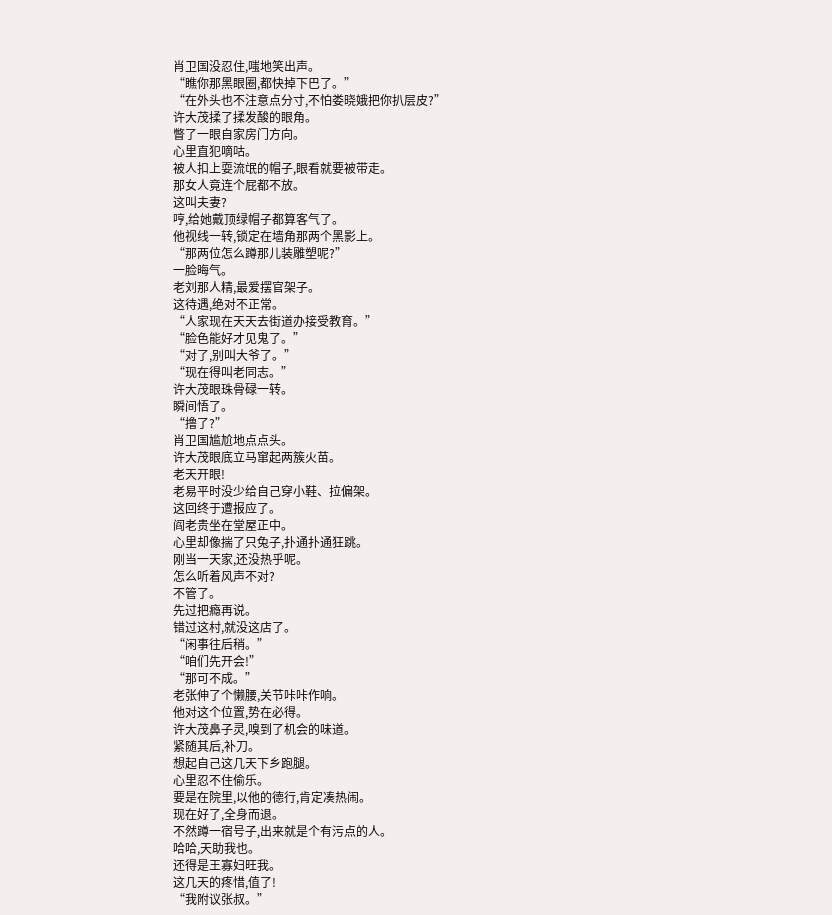肖卫国没忍住,嗤地笑出声。
“瞧你那黑眼圈,都快掉下巴了。”
“在外头也不注意点分寸,不怕娄晓娥把你扒层皮?”
许大茂揉了揉发酸的眼角。
瞥了一眼自家房门方向。
心里直犯嘀咕。
被人扣上耍流氓的帽子,眼看就要被带走。
那女人竟连个屁都不放。
这叫夫妻?
哼,给她戴顶绿帽子都算客气了。
他视线一转,锁定在墙角那两个黑影上。
“那两位怎么蹲那儿装雕塑呢?”
一脸晦气。
老刘那人精,最爱摆官架子。
这待遇,绝对不正常。
“人家现在天天去街道办接受教育。”
“脸色能好才见鬼了。”
“对了,别叫大爷了。”
“现在得叫老同志。”
许大茂眼珠骨碌一转。
瞬间悟了。
“撸了?”
肖卫国尴尬地点点头。
许大茂眼底立马窜起两簇火苗。
老天开眼!
老易平时没少给自己穿小鞋、拉偏架。
这回终于遭报应了。
阎老贵坐在堂屋正中。
心里却像揣了只兔子,扑通扑通狂跳。
刚当一天家,还没热乎呢。
怎么听着风声不对?
不管了。
先过把瘾再说。
错过这村,就没这店了。
“闲事往后稍。”
“咱们先开会!”
“那可不成。”
老张伸了个懒腰,关节咔咔作响。
他对这个位置,势在必得。
许大茂鼻子灵,嗅到了机会的味道。
紧随其后,补刀。
想起自己这几天下乡跑腿。
心里忍不住偷乐。
要是在院里,以他的德行,肯定凑热闹。
现在好了,全身而退。
不然蹲一宿号子,出来就是个有污点的人。
哈哈,天助我也。
还得是王寡妇旺我。
这几天的疼惜,值了!
“我附议张叔。”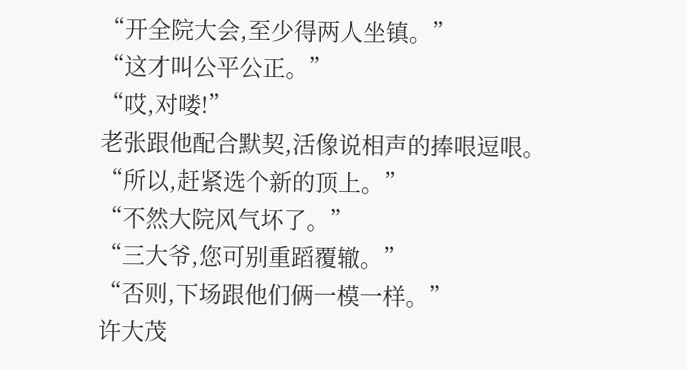“开全院大会,至少得两人坐镇。”
“这才叫公平公正。”
“哎,对喽!”
老张跟他配合默契,活像说相声的捧哏逗哏。
“所以,赶紧选个新的顶上。”
“不然大院风气坏了。”
“三大爷,您可别重蹈覆辙。”
“否则,下场跟他们俩一模一样。”
许大茂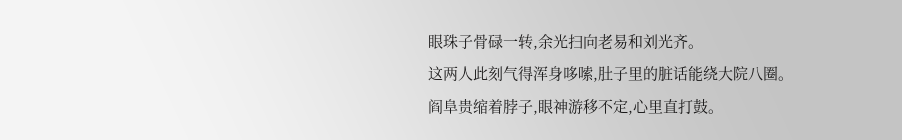眼珠子骨碌一转,余光扫向老易和刘光齐。
这两人此刻气得浑身哆嗦,肚子里的脏话能绕大院八圈。
阎阜贵缩着脖子,眼神游移不定,心里直打鼓。